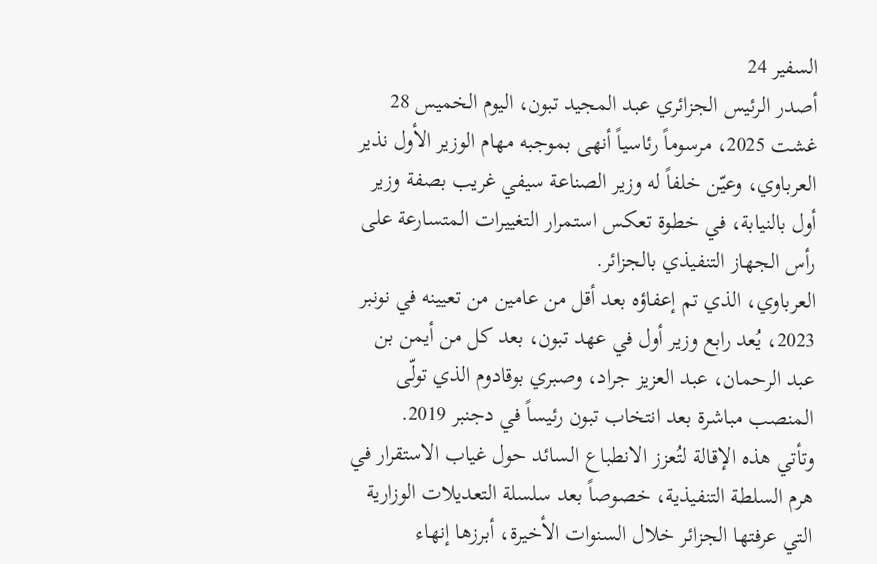السفير 24
أصدر الرئيس الجزائري عبد المجيد تبون، اليوم الخميس 28 غشت 2025، مرسوماً رئاسياً أنهى بموجبه مهام الوزير الأول نذير العرباوي، وعيّن خلفاً له وزير الصناعة سيفي غريب بصفة وزير أول بالنيابة، في خطوة تعكس استمرار التغييرات المتسارعة على رأس الجهاز التنفيذي بالجزائر.
العرباوي، الذي تم إعفاؤه بعد أقل من عامين من تعيينه في نونبر 2023، يُعد رابع وزير أول في عهد تبون، بعد كل من أيمن بن عبد الرحمان، عبد العزيز جراد، وصبري بوقادوم الذي تولّى المنصب مباشرة بعد انتخاب تبون رئيساً في دجنبر 2019.
وتأتي هذه الإقالة لتُعزز الانطباع السائد حول غياب الاستقرار في هرم السلطة التنفيذية، خصوصاً بعد سلسلة التعديلات الوزارية التي عرفتها الجزائر خلال السنوات الأخيرة، أبرزها إنهاء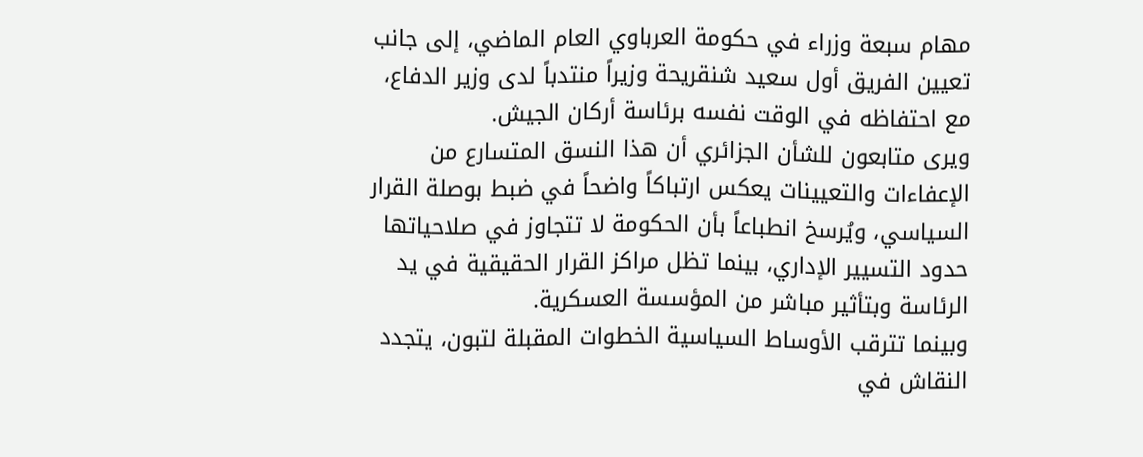مهام سبعة وزراء في حكومة العرباوي العام الماضي، إلى جانب تعيين الفريق أول سعيد شنقريحة وزيراً منتدباً لدى وزير الدفاع، مع احتفاظه في الوقت نفسه برئاسة أركان الجيش.
ويرى متابعون للشأن الجزائري أن هذا النسق المتسارع من الإعفاءات والتعيينات يعكس ارتباكاً واضحاً في ضبط بوصلة القرار السياسي، ويُرسخ انطباعاً بأن الحكومة لا تتجاوز في صلاحياتها حدود التسيير الإداري، بينما تظل مراكز القرار الحقيقية في يد الرئاسة وبتأثير مباشر من المؤسسة العسكرية.
وبينما تترقب الأوساط السياسية الخطوات المقبلة لتبون، يتجدد النقاش في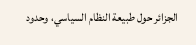الجزائر حول طبيعة النظام السياسي، وحدود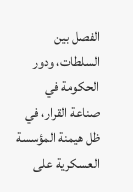الفصل بين السلطات، ودور الحكومة في صناعة القرار، في ظل هيمنة المؤسسة العسكرية على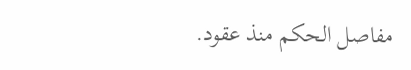مفاصل الحكم منذ عقود.